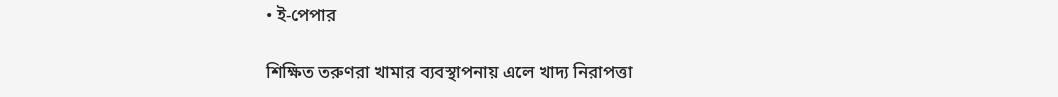• ই-পেপার

শিক্ষিত তরুণরা খামার ব্যবস্থাপনায় এলে খাদ্য নিরাপত্তা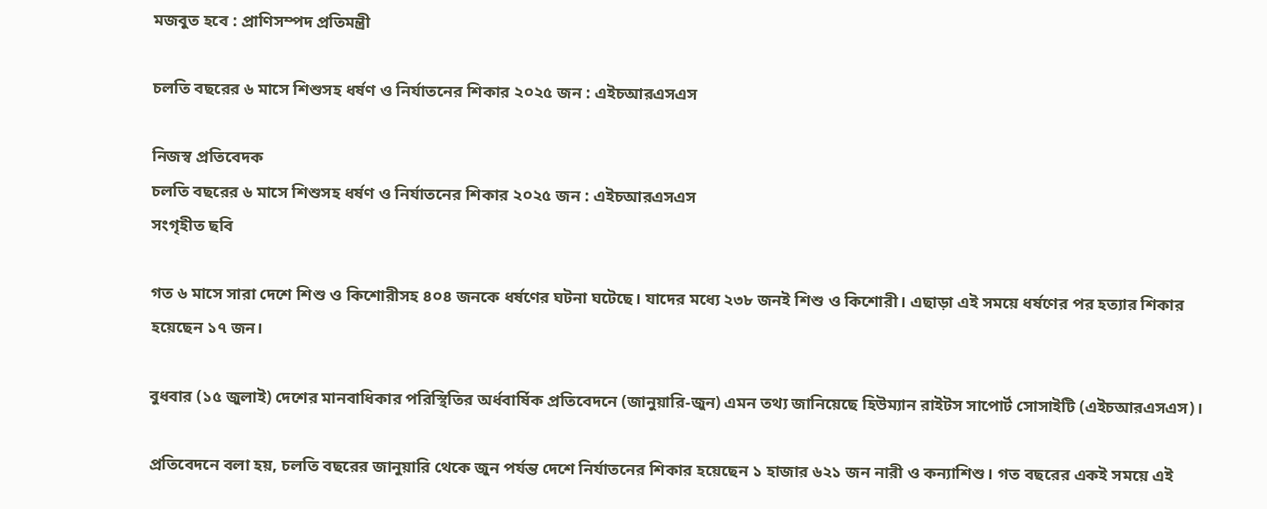মজবুত হবে : প্রাণিসম্পদ প্রতিমন্ত্রী

চলতি বছরের ৬ মাসে শিশুসহ ধর্ষণ ও নির্যাতনের শিকার ২০২৫ জন : এইচআরএসএস

নিজস্ব প্রতিবেদক
চলতি বছরের ৬ মাসে শিশুসহ ধর্ষণ ও নির্যাতনের শিকার ২০২৫ জন : এইচআরএসএস
সংগৃহীত ছবি

গত ৬ মাসে সারা দেশে শিশু ও কিশোরীসহ ৪০৪ জনকে ধর্ষণের ঘটনা ঘটেছে। যাদের মধ্যে ২৩৮ জনই শিশু ও কিশোরী। এছাড়া এই সময়ে ধর্ষণের পর হত্যার শিকার হয়েছেন ১৭ জন।

বুধবার (১৫ জুলাই) দেশের মানবাধিকার পরিস্থিতির অর্ধবার্ষিক প্রতিবেদনে (জানুয়ারি-জুন) এমন তথ্য জানিয়েছে হিউম্যান রাইটস সাপোর্ট সোসাইটি (এইচআরএসএস)।

প্রতিবেদনে বলা হয়, চলতি বছরের জানুয়ারি থেকে জুন পর্যন্ত দেশে নির্যাতনের শিকার হয়েছেন ১ হাজার ৬২১ জন নারী ও কন্যাশিশু। গত বছরের একই সময়ে এই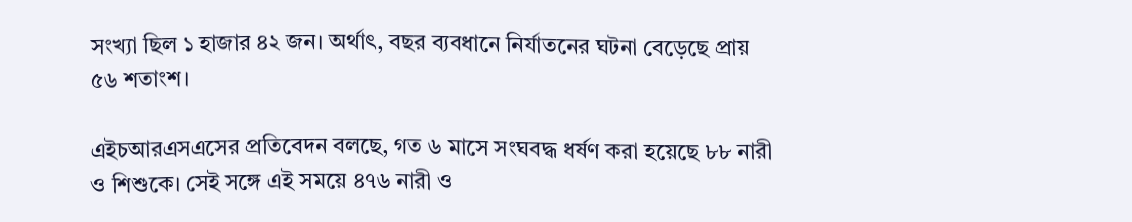সংখ্যা ছিল ১ হাজার ৪২ জন। অর্থাৎ, বছর ব্যবধানে নির্যাতনের ঘটনা বেড়েছে প্রায় ৫৬ শতাংশ।

এইচআরএসএসের প্রতিবেদন বলছে, গত ৬ মাসে সংঘবদ্ধ ধর্ষণ করা হয়েছে ৮৮ নারী ও শিশুকে। সেই সঙ্গে এই সময়ে ৪৭৬ নারী ও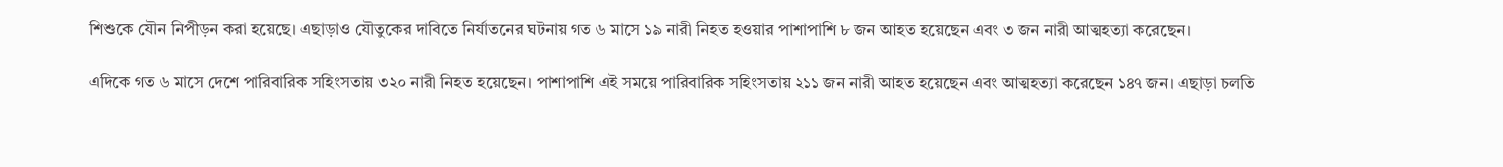শিশুকে যৌন নিপীড়ন করা হয়েছে। এছাড়াও যৌতুকের দাবিতে নির্যাতনের ঘটনায় গত ৬ মাসে ১৯ নারী নিহত হওয়ার পাশাপাশি ৮ জন আহত হয়েছেন এবং ৩ জন নারী আত্মহত্যা করেছেন।

এদিকে গত ৬ মাসে দেশে পারিবারিক সহিংসতায় ৩২০ নারী নিহত হয়েছেন। পাশাপাশি এই সময়ে পারিবারিক সহিংসতায় ২১১ জন নারী আহত হয়েছেন এবং আত্মহত্যা করেছেন ১৪৭ জন। এছাড়া চলতি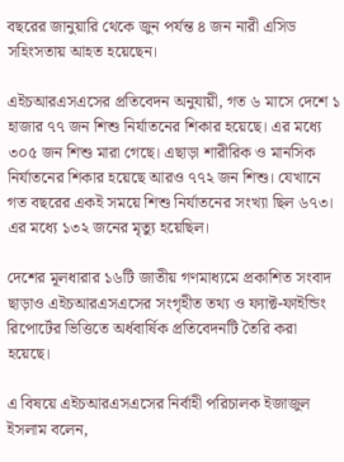বছরের জানুয়ারি থেকে জুন পর্যন্ত ৪ জন নারী এসিড সহিংসতায় আহত হয়েছেন।

এইচআরএসএসের প্রতিবেদন অনুযায়ী, গত ৬ মাসে দেশে ১ হাজার ৭৭ জন শিশু নির্যাতনের শিকার হয়েছে। এর মধ্যে ৩০৫ জন শিশু মারা গেছে। এছাড়া শারীরিক ও মানসিক নির্যাতনের শিকার হয়েছে আরও ৭৭২ জন শিশু। যেখানে গত বছরের একই সময়ে শিশু নির্যাতনের সংখ্যা ছিল ৬৭৩। এর মধ্যে ১৩২ জনের মৃত্যু হয়েছিল।

দেশের মূলধারার ১৬টি জাতীয় গণমাধ্যমে প্রকাশিত সংবাদ ছাড়াও এইচআরএসএসের সংগৃহীত তথ্য ও ফ্যাক্ট-ফাইন্ডিং রিপোর্টের ভিত্তিতে অর্ধবার্ষিক প্রতিবেদনটি তৈরি করা হয়েছে।

এ বিষয়ে এইচআরএসএসের নির্বাহী পরিচালক ইজাজুল ইসলাম বলেন,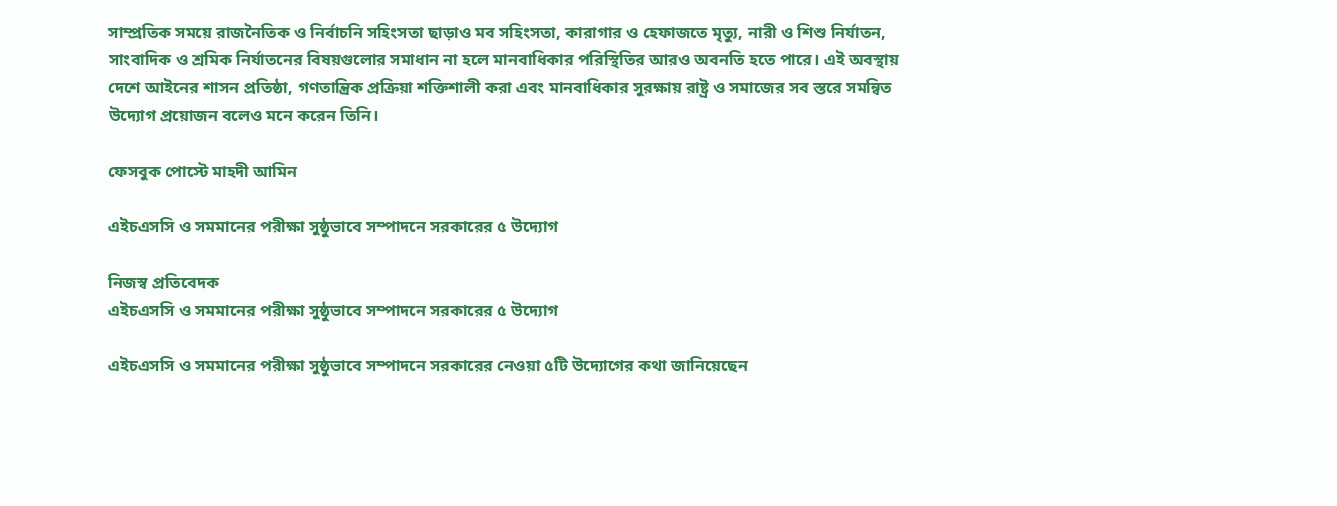সাম্প্রতিক সময়ে রাজনৈতিক ও নির্বাচনি সহিংসতা ছাড়াও মব সহিংসতা, কারাগার ও হেফাজতে মৃত্যু, নারী ও শিশু নির্যাতন, সাংবাদিক ও শ্রমিক নির্যাতনের বিষয়গুলোর সমাধান না হলে মানবাধিকার পরিস্থিতির আরও অবনতি হতে পারে। এই অবস্থায় দেশে আইনের শাসন প্রতিষ্ঠা, গণতান্ত্রিক প্রক্রিয়া শক্তিশালী করা এবং মানবাধিকার সুরক্ষায় রাষ্ট্র ও সমাজের সব স্তরে সমন্বিত উদ্যোগ প্রয়োজন বলেও মনে করেন তিনি।

ফেসবুক পোস্টে মাহদী আমিন

এইচএসসি ও সমমানের পরীক্ষা সুষ্ঠুভাবে সম্পাদনে সরকারের ৫ উদ্যোগ

নিজস্ব প্রতিবেদক
এইচএসসি ও সমমানের পরীক্ষা সুষ্ঠুভাবে সম্পাদনে সরকারের ৫ উদ্যোগ

এইচএসসি ও সমমানের পরীক্ষা সুষ্ঠুভাবে সম্পাদনে সরকারের নেওয়া ৫টি উদ্যোগের কথা জানিয়েছেন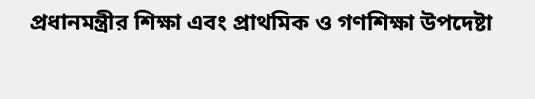প্রধানমন্ত্রীর শিক্ষা এবং প্রাথমিক ও গণশিক্ষা উপদেষ্টা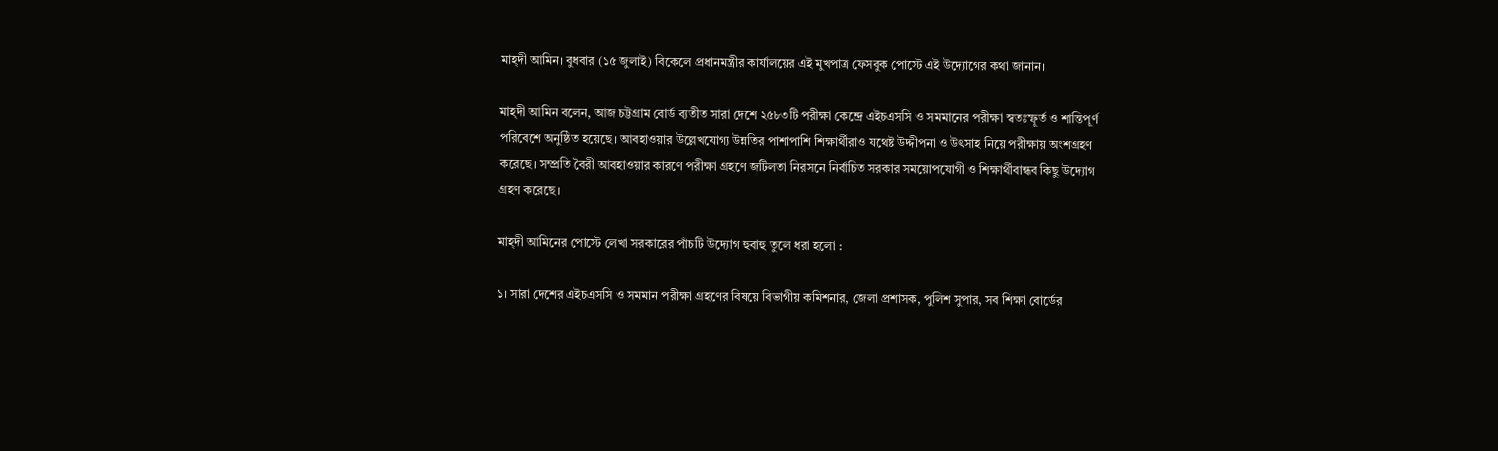মাহ্দী আমিন। বুধবার (১৫ জুলাই) বিকেলে প্রধানমন্ত্রীর কার্যালয়ের এই মুখপাত্র ফেসবুক পোস্টে এই উদ্যোগের কথা জানান।

মাহ্দী আমিন বলেন, আজ চট্টগ্রাম বোর্ড ব্যতীত সারা দেশে ২৫৮৩টি পরীক্ষা কেন্দ্রে এইচএসসি ও সমমানের পরীক্ষা স্বতঃস্ফূর্ত ও শান্তিপূর্ণ পরিবেশে অনুষ্ঠিত হয়েছে। আবহাওয়ার উল্লেখযোগ্য উন্নতির পাশাপাশি শিক্ষার্থীরাও যথেষ্ট উদ্দীপনা ও উৎসাহ নিয়ে পরীক্ষায় অংশগ্রহণ করেছে। সম্প্রতি বৈরী আবহাওয়ার কারণে পরীক্ষা গ্রহণে জটিলতা নিরসনে নির্বাচিত সরকার সময়োপযোগী ও শিক্ষার্থীবান্ধব কিছু উদ্যোগ গ্রহণ করেছে।

মাহ্দী আমিনের পোস্টে লেখা সরকারের পাঁচটি উদ্যোগ হুবাহু তুলে ধরা হলো :

১। সারা দেশের এইচএসসি ও সমমান পরীক্ষা গ্রহণের বিষয়ে বিভাগীয় কমিশনার, জেলা প্রশাসক, পুলিশ সুপার, সব শিক্ষা বোর্ডের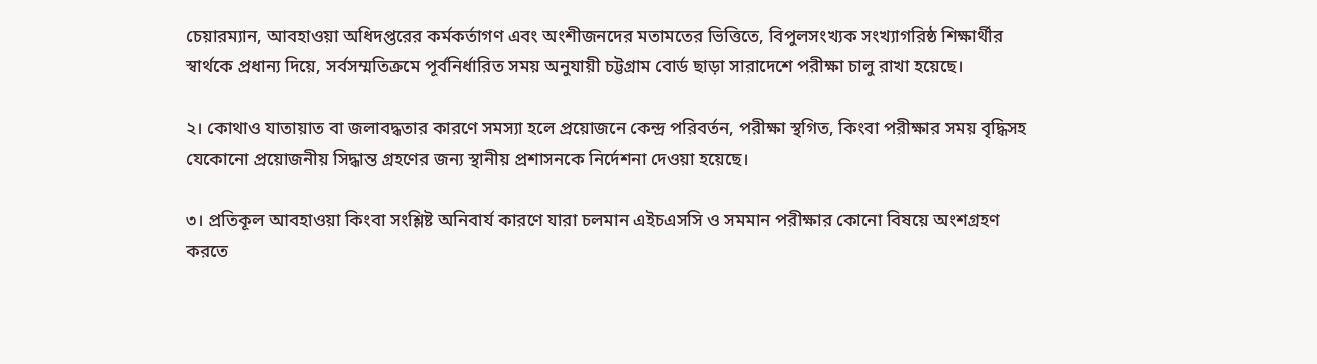চেয়ারম্যান, আবহাওয়া অধিদপ্তরের কর্মকর্তাগণ এবং অংশীজনদের মতামতের ভিত্তিতে, বিপুলসংখ্যক সংখ্যাগরিষ্ঠ শিক্ষার্থীর স্বার্থকে প্রধান্য দিয়ে, সর্বসম্মতিক্রমে পূর্বনির্ধারিত সময় অনুযায়ী চট্টগ্রাম বোর্ড ছাড়া সারাদেশে পরীক্ষা চালু রাখা হয়েছে।

২। কোথাও যাতায়াত বা জলাবদ্ধতার কারণে সমস্যা হলে প্রয়োজনে কেন্দ্র পরিবর্তন, পরীক্ষা স্থগিত, কিংবা পরীক্ষার সময় বৃদ্ধিসহ যেকোনো প্রয়োজনীয় সিদ্ধান্ত গ্রহণের জন্য স্থানীয় প্রশাসনকে নির্দেশনা দেওয়া হয়েছে।

৩। প্রতিকূল আবহাওয়া কিংবা সংশ্লিষ্ট অনিবার্য কারণে যারা চলমান এইচএসসি ও সমমান পরীক্ষার কোনো বিষয়ে অংশগ্রহণ করতে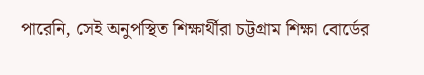পারেনি, সেই অনুপস্থিত শিক্ষার্থীরা চট্টগ্রাম শিক্ষা বোর্ডের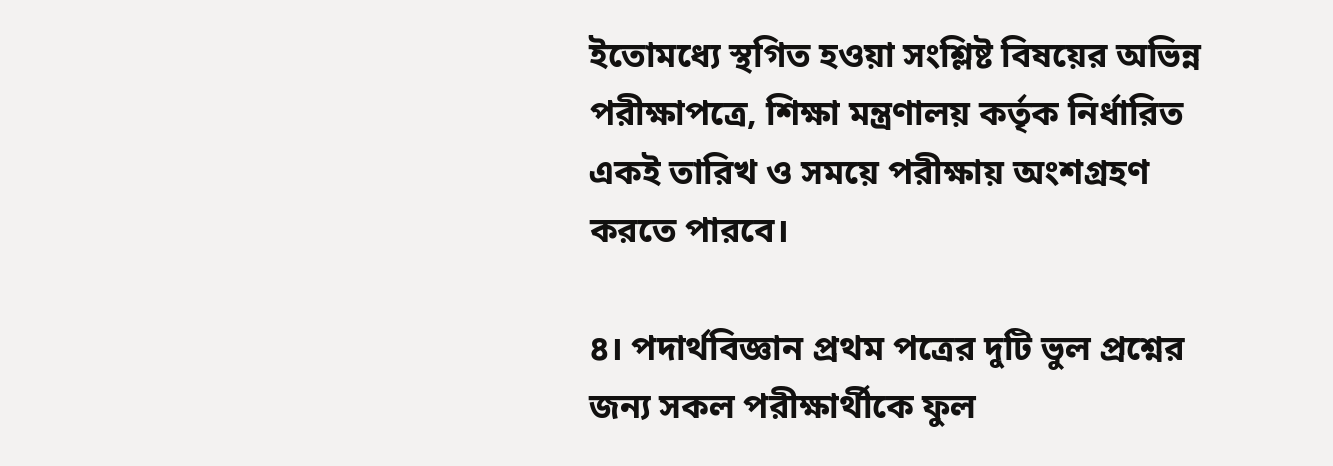ইতোমধ্যে স্থগিত হওয়া সংশ্লিষ্ট বিষয়ের অভিন্ন পরীক্ষাপত্রে, শিক্ষা মন্ত্রণালয় কর্তৃক নির্ধারিত একই তারিখ ও সময়ে পরীক্ষায় অংশগ্রহণ করতে পারবে।

৪। পদার্থবিজ্ঞান প্রথম পত্রের দুটি ভুল প্রশ্নের জন্য সকল পরীক্ষার্থীকে ফুল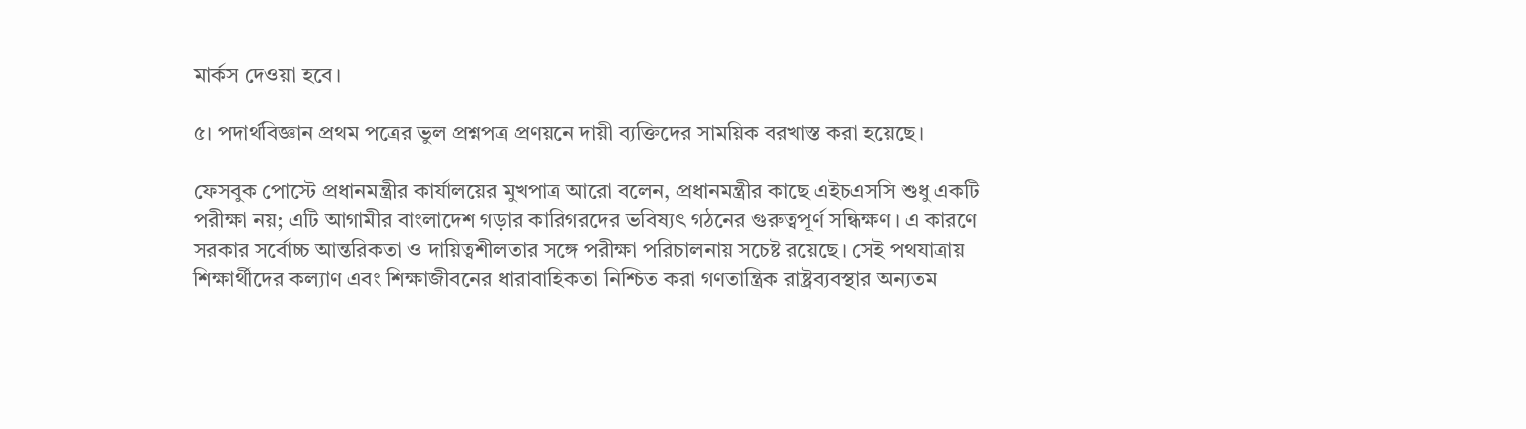মার্কস দেওয়া হবে।

৫। পদার্থবিজ্ঞান প্রথম পত্রের ভুল প্রশ্নপত্র প্রণয়নে দায়ী ব্যক্তিদের সাময়িক বরখাস্ত করা হয়েছে।

ফেসবুক পোস্টে প্রধানমন্ত্রীর কার্যালয়ের মুখপাত্র আরো বলেন, প্রধানমন্ত্রীর কাছে এইচএসসি শুধু একটি পরীক্ষা নয়; এটি আগামীর বাংলাদেশ গড়ার কারিগরদের ভবিষ্যৎ গঠনের গুরুত্বপূর্ণ সন্ধিক্ষণ। এ কারণে সরকার সর্বোচ্চ আন্তরিকতা ও দায়িত্বশীলতার সঙ্গে পরীক্ষা পরিচালনায় সচেষ্ট রয়েছে। সেই পথযাত্রায় শিক্ষার্থীদের কল্যাণ এবং শিক্ষাজীবনের ধারাবাহিকতা নিশ্চিত করা গণতান্ত্রিক রাষ্ট্রব্যবস্থার অন্যতম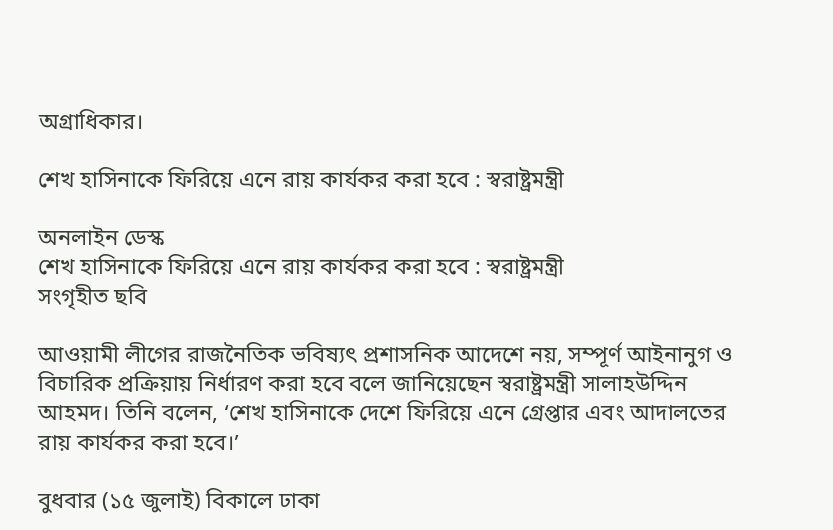অগ্রাধিকার।

শেখ হাসিনাকে ফিরিয়ে এনে রায় কার্যকর করা হবে : স্বরাষ্ট্রমন্ত্রী

অনলাইন ডেস্ক
শেখ হাসিনাকে ফিরিয়ে এনে রায় কার্যকর করা হবে : স্বরাষ্ট্রমন্ত্রী
সংগৃহীত ছবি

আওয়ামী লীগের রাজনৈতিক ভবিষ্যৎ প্রশাসনিক আদেশে নয়, সম্পূর্ণ আইনানুগ ও বিচারিক প্রক্রিয়ায় নির্ধারণ করা হবে বলে জানিয়েছেন স্বরাষ্ট্রমন্ত্রী সালাহউদ্দিন আহমদ। তিনি বলেন, ‘শেখ হাসিনাকে দেশে ফিরিয়ে এনে গ্রেপ্তার এবং আদালতের রায় কার্যকর করা হবে।’

বুধবার (১৫ জুলাই) বিকালে ঢাকা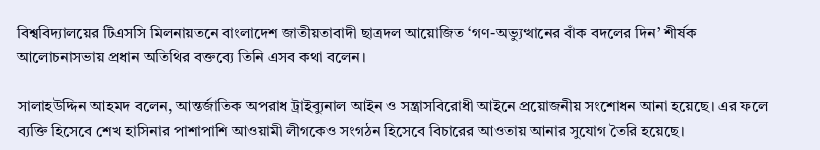বিশ্ববিদ্যালয়ের টিএসসি মিলনায়তনে বাংলাদেশ জাতীয়তাবাদী ছাত্রদল আয়োজিত ‘গণ-অভ্যুত্থানের বাঁক বদলের দিন’ শীর্ষক আলোচনাসভায় প্রধান অতিথির বক্তব্যে তিনি এসব কথা বলেন।

সালাহউদ্দিন আহমদ বলেন, আন্তর্জাতিক অপরাধ ট্রাইব্যুনাল আইন ও সন্ত্রাসবিরোধী আইনে প্রয়োজনীয় সংশোধন আনা হয়েছে। এর ফলে ব্যক্তি হিসেবে শেখ হাসিনার পাশাপাশি আওয়ামী লীগকেও সংগঠন হিসেবে বিচারের আওতায় আনার সুযোগ তৈরি হয়েছে।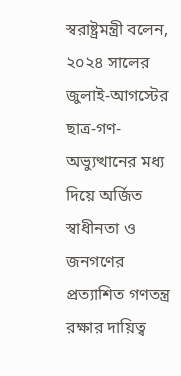স্বরাষ্ট্রমন্ত্রী বলেন, ২০২৪ সালের জুলাই-আগস্টের ছাত্র-গণ-অভ্যুত্থানের মধ্য দিয়ে অর্জিত স্বাধীনতা ও জনগণের প্রত্যাশিত গণতন্ত্র রক্ষার দায়িত্ব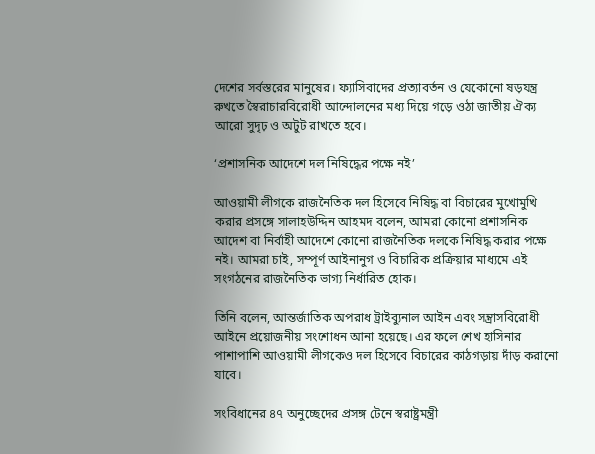দেশের সর্বস্তরের মানুষের। ফ্যাসিবাদের প্রত্যাবর্তন ও যেকোনো ষড়যন্ত্র রুখতে স্বৈরাচারবিরোধী আন্দোলনের মধ্য দিয়ে গড়ে ওঠা জাতীয় ঐক্য আরো সুদৃঢ় ও অটুট রাখতে হবে।

‘প্রশাসনিক আদেশে দল নিষিদ্ধের পক্ষে নই’

আওয়ামী লীগকে রাজনৈতিক দল হিসেবে নিষিদ্ধ বা বিচারের মুখোমুখি করার প্রসঙ্গে সালাহউদ্দিন আহমদ বলেন, আমরা কোনো প্রশাসনিক আদেশ বা নির্বাহী আদেশে কোনো রাজনৈতিক দলকে নিষিদ্ধ করার পক্ষে নই। আমরা চাই, সম্পূর্ণ আইনানুগ ও বিচারিক প্রক্রিয়ার মাধ্যমে এই সংগঠনের রাজনৈতিক ভাগ্য নির্ধারিত হোক।

তিনি বলেন, আন্তর্জাতিক অপরাধ ট্রাইব্যুনাল আইন এবং সন্ত্রাসবিরোধী আইনে প্রয়োজনীয় সংশোধন আনা হয়েছে। এর ফলে শেখ হাসিনার পাশাপাশি আওয়ামী লীগকেও দল হিসেবে বিচারের কাঠগড়ায় দাঁড় করানো যাবে।

সংবিধানের ৪৭ অনুচ্ছেদের প্রসঙ্গ টেনে স্বরাষ্ট্রমন্ত্রী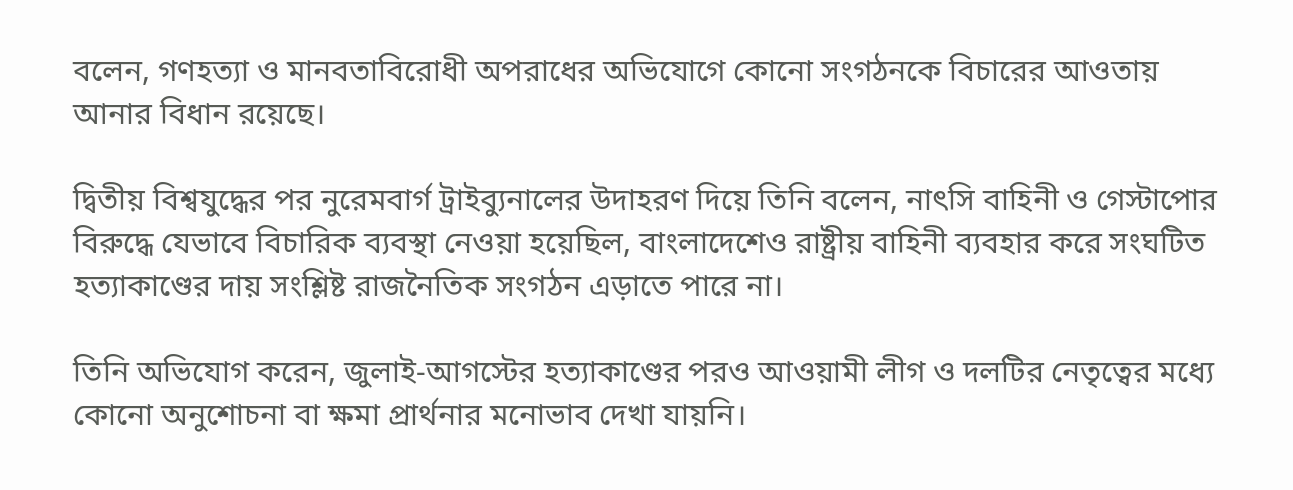বলেন, গণহত্যা ও মানবতাবিরোধী অপরাধের অভিযোগে কোনো সংগঠনকে বিচারের আওতায় আনার বিধান রয়েছে।

দ্বিতীয় বিশ্বযুদ্ধের পর নুরেমবার্গ ট্রাইব্যুনালের উদাহরণ দিয়ে তিনি বলেন, নাৎসি বাহিনী ও গেস্টাপোর বিরুদ্ধে যেভাবে বিচারিক ব্যবস্থা নেওয়া হয়েছিল, বাংলাদেশেও রাষ্ট্রীয় বাহিনী ব্যবহার করে সংঘটিত হত্যাকাণ্ডের দায় সংশ্লিষ্ট রাজনৈতিক সংগঠন এড়াতে পারে না।

তিনি অভিযোগ করেন, জুলাই-আগস্টের হত্যাকাণ্ডের পরও আওয়ামী লীগ ও দলটির নেতৃত্বের মধ্যে কোনো অনুশোচনা বা ক্ষমা প্রার্থনার মনোভাব দেখা যায়নি।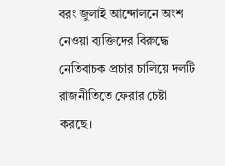বরং জুলাই আন্দোলনে অংশ নেওয়া ব্যক্তিদের বিরুদ্ধে নেতিবাচক প্রচার চালিয়ে দলটি রাজনীতিতে ফেরার চেষ্টা করছে।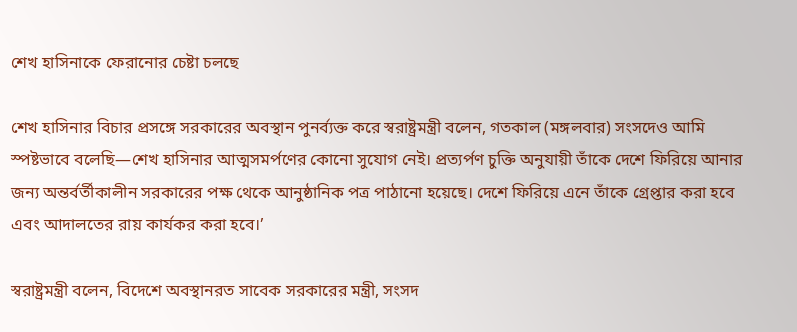শেখ হাসিনাকে ফেরানোর চেষ্টা চলছে

শেখ হাসিনার বিচার প্রসঙ্গে সরকারের অবস্থান পুনর্ব্যক্ত করে স্বরাষ্ট্রমন্ত্রী বলেন, গতকাল (মঙ্গলবার) সংসদেও আমি স্পষ্টভাবে বলেছি—শেখ হাসিনার আত্মসমর্পণের কোনো সুযোগ নেই। প্রত্যর্পণ চুক্তি অনুযায়ী তাঁকে দেশে ফিরিয়ে আনার জন্য অন্তর্বর্তীকালীন সরকারের পক্ষ থেকে আনুষ্ঠানিক পত্র পাঠানো হয়েছে। দেশে ফিরিয়ে এনে তাঁকে গ্রেপ্তার করা হবে এবং আদালতের রায় কার্যকর করা হবে।’

স্বরাষ্ট্রমন্ত্রী বলেন, বিদেশে অবস্থানরত সাবেক সরকারের মন্ত্রী, সংসদ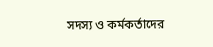সদস্য ও কর্মকর্তাদের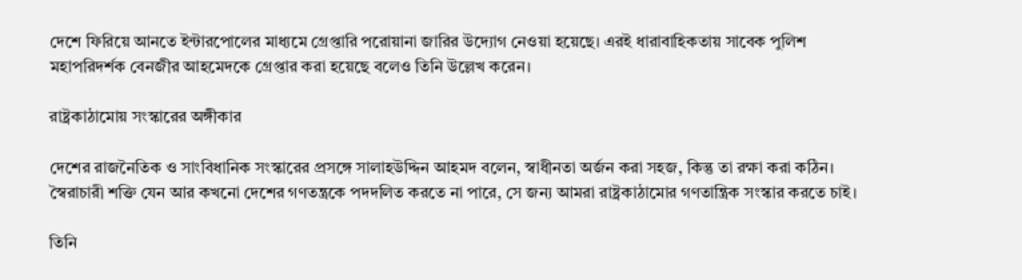দেশে ফিরিয়ে আনতে ইন্টারপোলের মাধ্যমে গ্রেপ্তারি পরোয়ানা জারির উদ্যোগ নেওয়া হয়েছে। এরই ধারাবাহিকতায় সাবেক পুলিশ মহাপরিদর্শক বেনজীর আহমেদকে গ্রেপ্তার করা হয়েছে বলেও তিনি উল্লেখ করেন।

রাষ্ট্রকাঠামোয় সংস্কারের অঙ্গীকার

দেশের রাজনৈতিক ও সাংবিধানিক সংস্কারের প্রসঙ্গে সালাহউদ্দিন আহমদ বলেন, স্বাধীনতা অর্জন করা সহজ, কিন্তু তা রক্ষা করা কঠিন। স্বৈরাচারী শক্তি যেন আর কখনো দেশের গণতন্ত্রকে পদদলিত করতে না পারে, সে জন্য আমরা রাষ্ট্রকাঠামোর গণতান্ত্রিক সংস্কার করতে চাই।

তিনি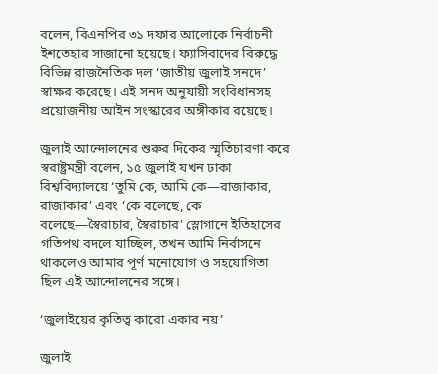বলেন, বিএনপির ৩১ দফার আলোকে নির্বাচনী ইশতেহার সাজানো হয়েছে। ফ্যাসিবাদের বিরুদ্ধে বিভিন্ন রাজনৈতিক দল ‘জাতীয় জুলাই সনদে’ স্বাক্ষর করেছে। এই সনদ অনুযায়ী সংবিধানসহ প্রয়োজনীয় আইন সংস্কারের অঙ্গীকার রয়েছে।

জুলাই আন্দোলনের শুরুর দিকের স্মৃতিচারণা করে স্বরাষ্ট্রমন্ত্রী বলেন, ১৫ জুলাই যখন ঢাকা বিশ্ববিদ্যালয়ে ‘তুমি কে, আমি কে—রাজাকার, রাজাকার’ এবং ‘কে বলেছে, কে বলেছে—স্বৈরাচার, স্বৈরাচার’ স্লোগানে ইতিহাসের গতিপথ বদলে যাচ্ছিল, তখন আমি নির্বাসনে থাকলেও আমার পূর্ণ মনোযোগ ও সহযোগিতা ছিল এই আন্দোলনের সঙ্গে।

‘জুলাইয়ের কৃতিত্ব কারো একার নয়’

জুলাই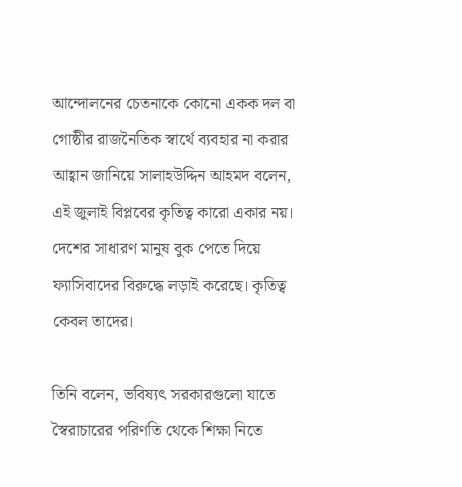আন্দোলনের চেতনাকে কোনো একক দল বা গোষ্ঠীর রাজনৈতিক স্বার্থে ব্যবহার না করার আহ্বান জানিয়ে সালাহউদ্দিন আহমদ বলেন, এই জুলাই বিপ্লবের কৃতিত্ব কারো একার নয়। দেশের সাধারণ মানুষ বুক পেতে দিয়ে ফ্যাসিবাদের বিরুদ্ধে লড়াই করেছে। কৃতিত্ব কেবল তাদের।

তিনি বলেন, ভবিষ্যৎ সরকারগুলো যাতে স্বৈরাচারের পরিণতি থেকে শিক্ষা নিতে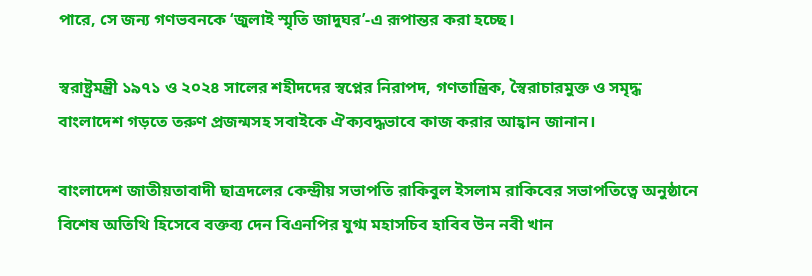পারে, সে জন্য গণভবনকে ‘জুলাই স্মৃতি জাদুঘর’-এ রূপান্তর করা হচ্ছে।

স্বরাষ্ট্রমন্ত্রী ১৯৭১ ও ২০২৪ সালের শহীদদের স্বপ্নের নিরাপদ, গণতান্ত্রিক, স্বৈরাচারমুক্ত ও সমৃদ্ধ বাংলাদেশ গড়তে তরুণ প্রজন্মসহ সবাইকে ঐক্যবদ্ধভাবে কাজ করার আহ্বান জানান।

বাংলাদেশ জাতীয়তাবাদী ছাত্রদলের কেন্দ্রীয় সভাপতি রাকিবুল ইসলাম রাকিবের সভাপতিত্বে অনুষ্ঠানে বিশেষ অতিথি হিসেবে বক্তব্য দেন বিএনপির যুগ্ম মহাসচিব হাবিব উন নবী খান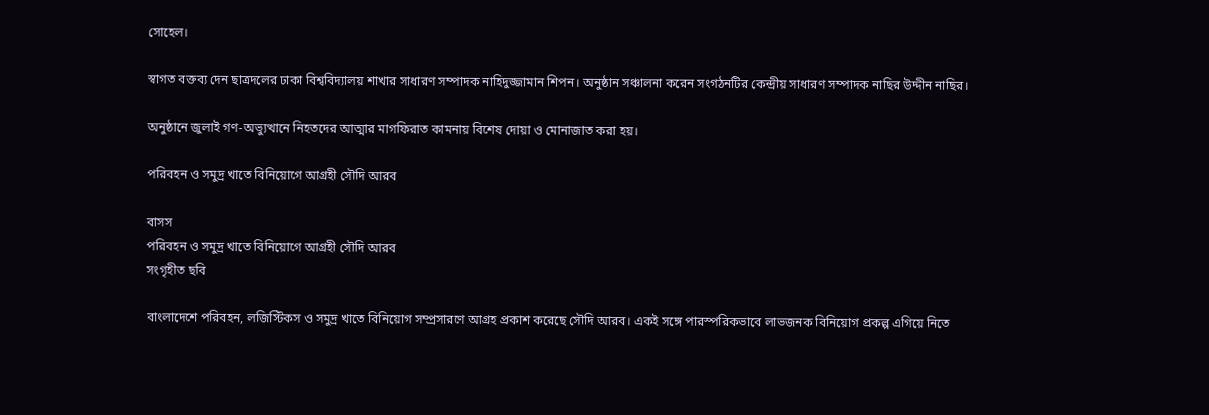সোহেল।

স্বাগত বক্তব্য দেন ছাত্রদলের ঢাকা বিশ্ববিদ্যালয় শাখার সাধারণ সম্পাদক নাহিদুজ্জামান শিপন। অনুষ্ঠান সঞ্চালনা করেন সংগঠনটির কেন্দ্রীয় সাধারণ সম্পাদক নাছির উদ্দীন নাছির।

অনুষ্ঠানে জুলাই গণ-অভ্যুত্থানে নিহতদের আত্মার মাগফিরাত কামনায় বিশেষ দোয়া ও মোনাজাত করা হয়।

পরিবহন ও সমুদ্র খাতে বিনিয়োগে আগ্রহী সৌদি আরব

বাসস
পরিবহন ও সমুদ্র খাতে বিনিয়োগে আগ্রহী সৌদি আরব
সংগৃহীত ছবি

বাংলাদেশে পরিবহন, লজিস্টিকস ও সমুদ্র খাতে বিনিয়োগ সম্প্রসারণে আগ্রহ প্রকাশ করেছে সৌদি আরব। একই সঙ্গে পারস্পরিকভাবে লাভজনক বিনিয়োগ প্রকল্প এগিয়ে নিতে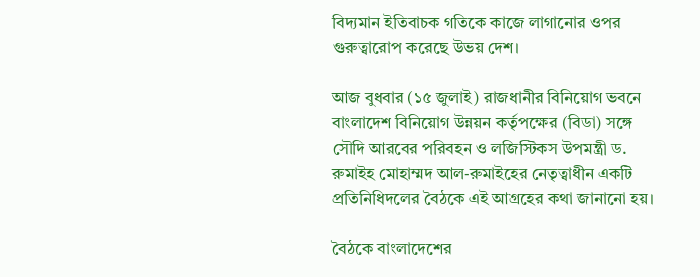বিদ্যমান ইতিবাচক গতিকে কাজে লাগানোর ওপর গুরুত্বারোপ করেছে উভয় দেশ।

আজ বুধবার (১৫ জুলাই) রাজধানীর বিনিয়োগ ভবনে বাংলাদেশ বিনিয়োগ উন্নয়ন কর্তৃপক্ষের (বিডা) সঙ্গে সৌদি আরবের পরিবহন ও লজিস্টিকস উপমন্ত্রী ড. রুমাইহ মোহাম্মদ আল-রুমাইহের নেতৃত্বাধীন একটি প্রতিনিধিদলের বৈঠকে এই আগ্রহের কথা জানানো হয়।

বৈঠকে বাংলাদেশের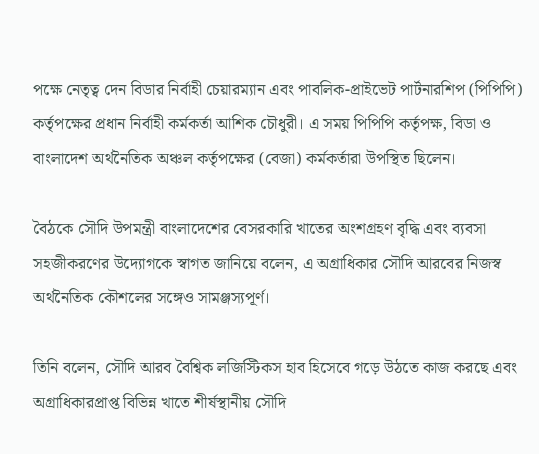পক্ষে নেতৃত্ব দেন বিডার নির্বাহী চেয়ারম্যান এবং পাবলিক-প্রাইভেট পার্টনারশিপ (পিপিপি) কর্তৃপক্ষের প্রধান নির্বাহী কর্মকর্তা আশিক চৌধুরী। এ সময় পিপিপি কর্তৃপক্ষ, বিডা ও বাংলাদেশ অর্থনৈতিক অঞ্চল কর্তৃপক্ষের (বেজা) কর্মকর্তারা উপস্থিত ছিলেন।

বৈঠকে সৌদি উপমন্ত্রী বাংলাদেশের বেসরকারি খাতের অংশগ্রহণ বৃদ্ধি এবং ব্যবসা সহজীকরণের উদ্যোগকে স্বাগত জানিয়ে বলেন, এ অগ্রাধিকার সৌদি আরবের নিজস্ব অর্থনৈতিক কৌশলের সঙ্গেও সামঞ্জস্যপূর্ণ।

তিনি বলেন, সৌদি আরব বৈশ্বিক লজিস্টিকস হাব হিসেবে গড়ে উঠতে কাজ করছে এবং অগ্রাধিকারপ্রাপ্ত বিভিন্ন খাতে শীর্ষস্থানীয় সৌদি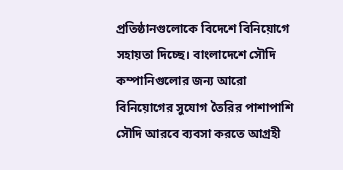প্রতিষ্ঠানগুলোকে বিদেশে বিনিয়োগে সহায়তা দিচ্ছে। বাংলাদেশে সৌদি কম্পানিগুলোর জন্য আরো বিনিয়োগের সুযোগ তৈরির পাশাপাশি সৌদি আরবে ব্যবসা করতে আগ্রহী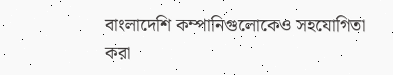বাংলাদেশি কম্পানিগুলোকেও সহযোগিতা করা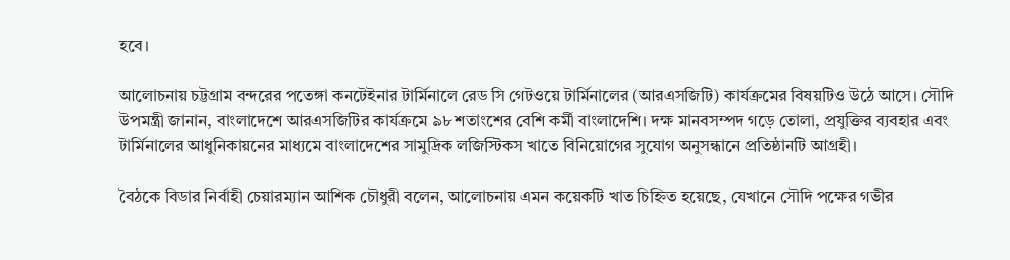হবে।

আলোচনায় চট্টগ্রাম বন্দরের পতেঙ্গা কনটেইনার টার্মিনালে রেড সি গেটওয়ে টার্মিনালের (আরএসজিটি) কার্যক্রমের বিষয়টিও উঠে আসে। সৌদি উপমন্ত্রী জানান, বাংলাদেশে আরএসজিটির কার্যক্রমে ৯৮ শতাংশের বেশি কর্মী বাংলাদেশি। দক্ষ মানবসম্পদ গড়ে তোলা, প্রযুক্তির ব্যবহার এবং টার্মিনালের আধুনিকায়নের মাধ্যমে বাংলাদেশের সামুদ্রিক লজিস্টিকস খাতে বিনিয়োগের সুযোগ অনুসন্ধানে প্রতিষ্ঠানটি আগ্রহী।

বৈঠকে বিডার নির্বাহী চেয়ারম্যান আশিক চৌধুরী বলেন, আলোচনায় এমন কয়েকটি খাত চিহ্নিত হয়েছে, যেখানে সৌদি পক্ষের গভীর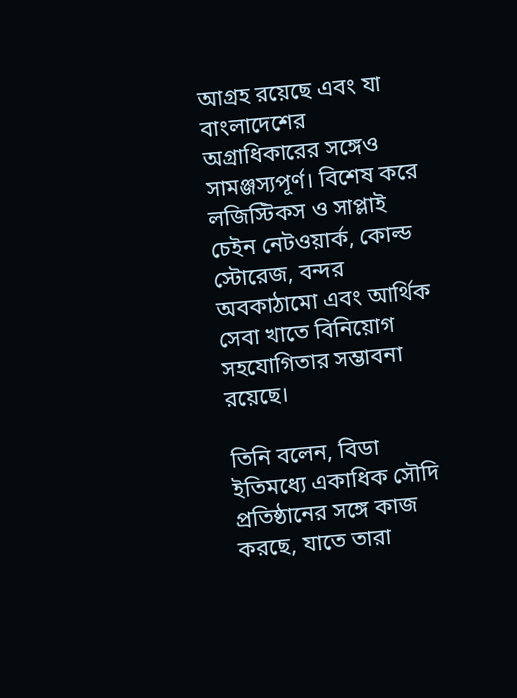আগ্রহ রয়েছে এবং যা বাংলাদেশের অগ্রাধিকারের সঙ্গেও সামঞ্জস্যপূর্ণ। বিশেষ করে লজিস্টিকস ও সাপ্লাই চেইন নেটওয়ার্ক, কোল্ড স্টোরেজ, বন্দর অবকাঠামো এবং আর্থিক সেবা খাতে বিনিয়োগ সহযোগিতার সম্ভাবনা রয়েছে।

তিনি বলেন, বিডা ইতিমধ্যে একাধিক সৌদি প্রতিষ্ঠানের সঙ্গে কাজ করছে, যাতে তারা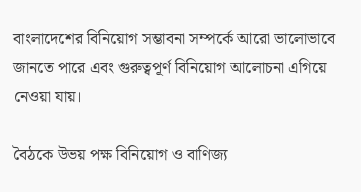বাংলাদেশের বিনিয়োগ সম্ভাবনা সম্পর্কে আরো ভালোভাবে জানতে পারে এবং গুরুত্বপূর্ণ বিনিয়োগ আলোচনা এগিয়ে নেওয়া যায়।

বৈঠকে উভয় পক্ষ বিনিয়োগ ও বাণিজ্য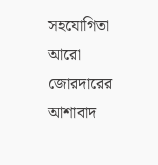সহযোগিতা আরো জোরদারের আশাবাদ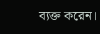ব্যক্ত করেন।